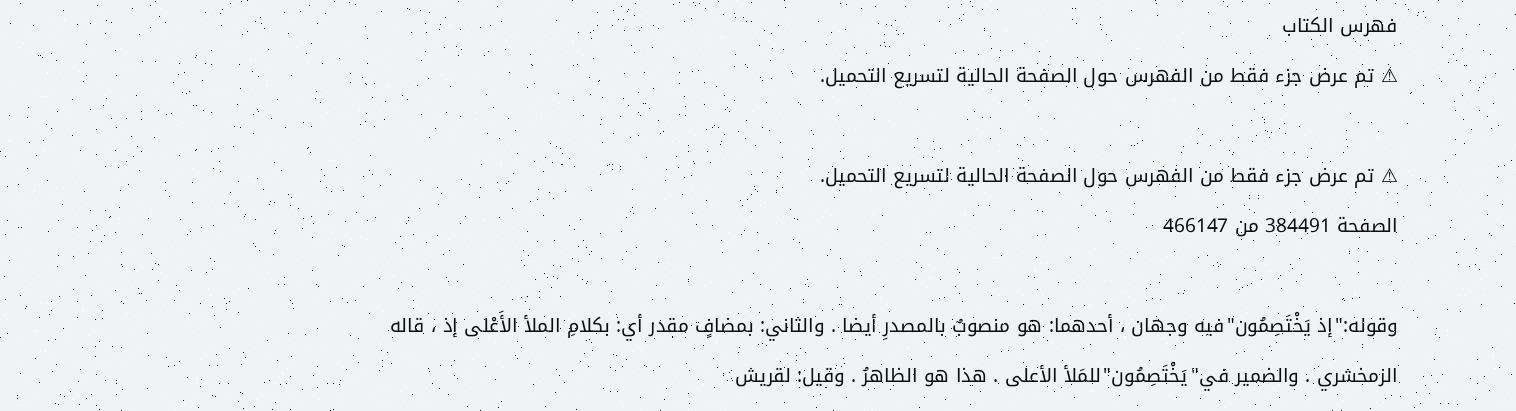فهرس الكتاب
⚠ تم عرض جزء فقط من الفهرس حول الصفحة الحالية لتسريع التحميل.

⚠ تم عرض جزء فقط من الفهرس حول الصفحة الحالية لتسريع التحميل.
الصفحة 384491 من 466147

وقوله:"إذ يَخْتَصِمُون"فيه وجهان ، أحدهما: هو منصوبٌ بالمصدرِ أيضا . والثاني: بمضافٍ مقدر أي: بكلامِ الملأ الأَعْلى إذ ، قاله الزمخشري . والضمير في"يَخْتَصِمُون"للمَلأ الأعلى . هذا هو الظاهرُ . وقيل: لقريش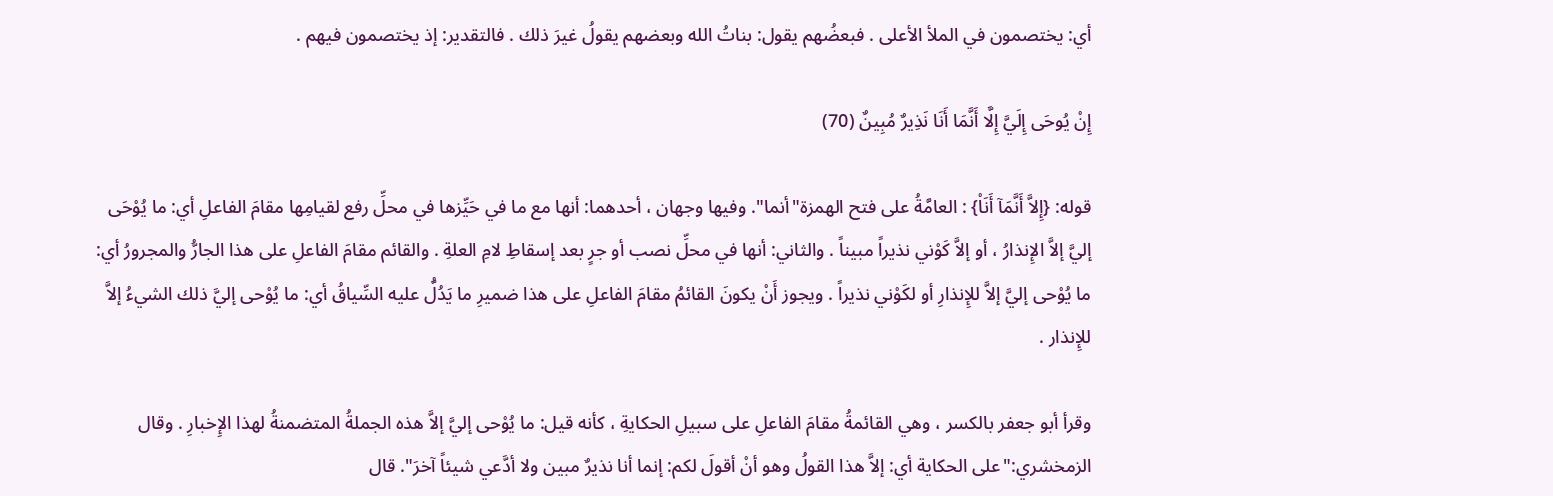أي: يختصمون في الملأ الأعلى . فبعضُهم يقول: بناتُ الله وبعضهم يقولُ غيرَ ذلك . فالتقدير: إذ يختصمون فيهم .

إِنْ يُوحَى إِلَيَّ إِلَّا أَنَّمَا أَنَا نَذِيرٌ مُبِينٌ (70)

قوله: {إِلاَّ أَنَّمَآ أَنَاْ} : العامَّةُ على فتح الهمزة"أنما". وفيها وجهان ، أحدهما: أنها مع ما في حَيِّزها في محلِّ رفع لقيامِها مقامَ الفاعلِ أي: ما يُوْحَى إليَّ إلاَّ الإِنذارُ ، أو إلاَّ كَوْني نذيراً مبيناً . والثاني: أنها في محلِّ نصب أو جرٍ بعد إسقاطِ لامِ العلةِ . والقائم مقامَ الفاعلِ على هذا الجارُّ والمجرورُ أي: ما يُوْحى إليَّ إلاَّ للإِنذارِ أو لكَوْني نذيراً . ويجوز أَنْ يكونَ القائمُ مقامَ الفاعلِ على هذا ضميرِ ما يَدُلُّ عليه السِّياقُ أي: ما يُوْحى إليَّ ذلك الشيءُ إلاَّ للإِنذار .

وقرأ أبو جعفر بالكسر ، وهي القائمةُ مقامَ الفاعلِ على سبيلِ الحكايةِ ، كأنه قيل: ما يُوْحى إليَّ إلاَّ هذه الجملةُ المتضمنةُ لهذا الإِخبارِ . وقال الزمخشري:"على الحكاية أي: إلاَّ هذا القولُ وهو أنْ أقولَ لكم: إنما أنا نذيرٌ مبين ولا أدَّعي شيئاً آخرَ". قال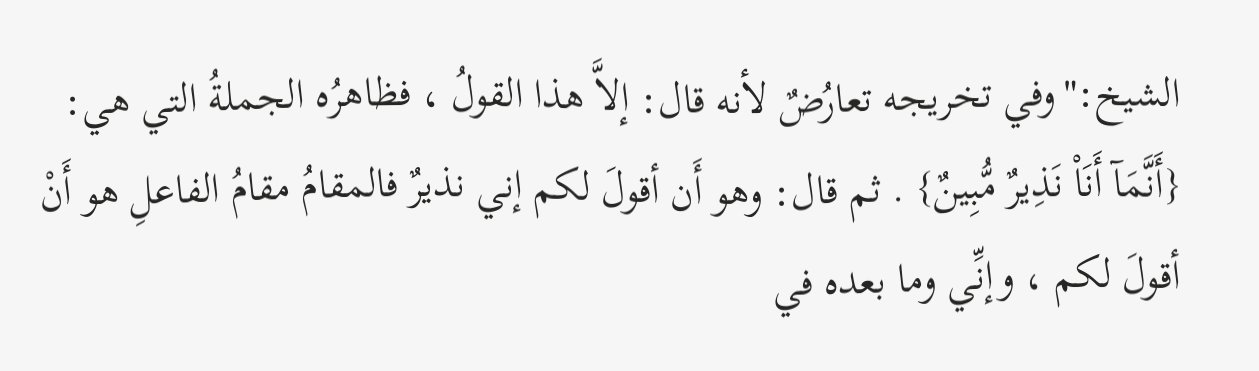الشيخ:"وفي تخريجه تعارُضٌ لأنه قال: إلاَّ هذا القولُ ، فظاهرُه الجملةُ التي هي: {أَنَّمَآ أَنَاْ نَذِيرٌ مُّبِينٌ} . ثم قال: وهو أَن أقولَ لكم إني نذيرٌ فالمقامُ مقامُ الفاعلِ هو أَنْ أقولَ لكم ، وإنِّي وما بعده في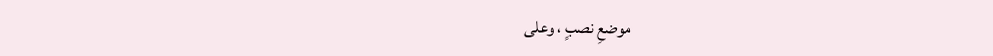موضعِ نصبٍ ، وعلى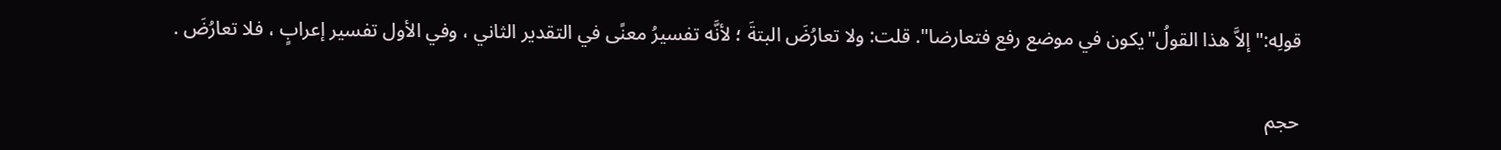قولِه:"إلاَّ هذا القولُ"يكون في موضع رفع فتعارضا". قلت: ولا تعارُضَ البتةَ ؛ لأنَّه تفسيرُ معنًى في التقدير الثاني ، وفي الأول تفسير إعرابٍ ، فلا تعارُضَ .

حجم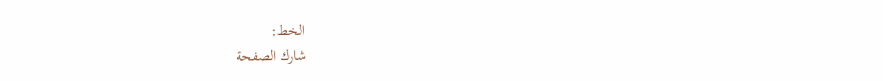الخط:
شارك الصفحة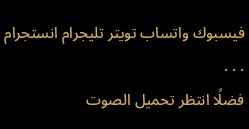فيسبوك واتساب تويتر تليجرام انستجرام
. . .
فضلًا انتظر تحميل الصوت